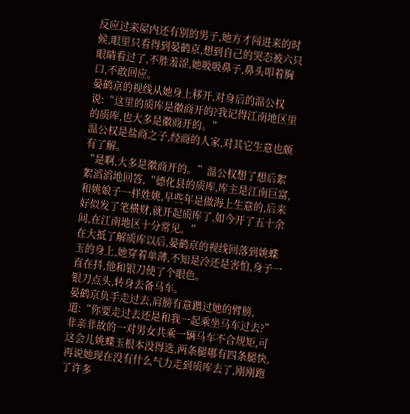反应过来屋内还有别的男子,她方才闯进来的时候,眼里只看得到晏鹤京,想到自己的哭态被六只眼睛看过了,不胜羞涩,她吸吸鼻子,鼻头叩着胸口,不敢回应。
晏鹤京的视线从她身上移开,对身后的温公权说:“这里的质库是徽商开的?我记得江南地区里的质库,也大多是徽商开的。”
温公权是盐商之子,经商的人家,对其它生意也颇有了解。
“是啊,大多是徽商开的。”温公权想了想后絮絮滔滔地回答,“德化县的质库,库主是江南巨富,和姚娘子一样姓姚,早些年是做海上生意的,后来好似发了笔横财,就开起质库了,如今开了五十余间,在江南地区十分常见。”
在大抵了解质库以后,晏鹤京的视线回落到姚蝶玉的身上,她穿着单薄,不知是冷还是害怕,身子一直在抖,他和银刀使了个眼色。
银刀点头,转身去备马车。
晏鹤京负手走过去,肩膀有意蹭过她的臂膀,道:“你要走过去还是和我一起乘坐马车过去?”
非亲非故的一对男女共乘一辆马车不合规矩,可这会儿姚蝶玉根本没得选,两条腿哪有四条腿快,再说她现在没有什么气力走到质库去了,刚刚跑了许多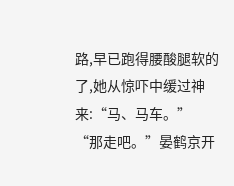路,早已跑得腰酸腿软的了,她从惊吓中缓过神来:“马、马车。”
“那走吧。”晏鹤京开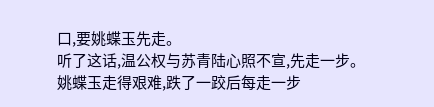口,要姚蝶玉先走。
听了这话,温公权与苏青陆心照不宣,先走一步。
姚蝶玉走得艰难,跌了一跤后每走一步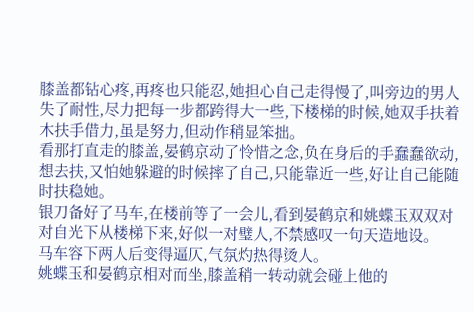膝盖都钻心疼,再疼也只能忍,她担心自己走得慢了,叫旁边的男人失了耐性,尽力把每一步都跨得大一些,下楼梯的时候,她双手扶着木扶手借力,虽是努力,但动作稍显笨拙。
看那打直走的膝盖,晏鹤京动了怜惜之念,负在身后的手蠢蠢欲动,想去扶,又怕她躲避的时候摔了自己,只能靠近一些,好让自己能随时扶稳她。
银刀备好了马车,在楼前等了一会儿,看到晏鹤京和姚蝶玉双双对对自光下从楼梯下来,好似一对璧人,不禁感叹一句天造地设。
马车容下两人后变得逼仄,气氛灼热得烫人。
姚蝶玉和晏鹤京相对而坐,膝盖稍一转动就会碰上他的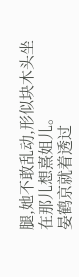腿,她不敢乱动,形似块木头坐在那儿想熹姐儿。
晏鹤京就着透过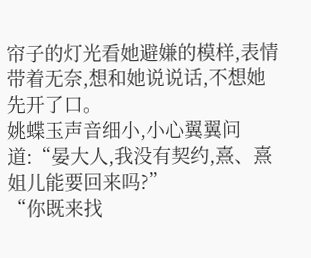帘子的灯光看她避嫌的模样,表情带着无奈,想和她说说话,不想她先开了口。
姚蝶玉声音细小,小心翼翼问道:“晏大人,我没有契约,熹、熹姐儿能要回来吗?”
“你既来找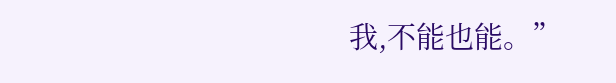我,不能也能。”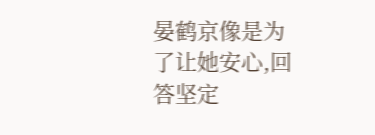晏鹤京像是为了让她安心,回答坚定